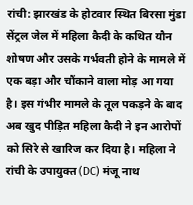रांची: झारखंड के होटवार स्थित बिरसा मुंडा सेंट्रल जेल में महिला कैदी के कथित यौन शोषण और उसके गर्भवती होने के मामले में एक बड़ा और चौंकाने वाला मोड़ आ गया है। इस गंभीर मामले के तूल पकड़ने के बाद अब खुद पीड़ित महिला कैदी ने इन आरोपों को सिरे से खारिज कर दिया है। महिला ने रांची के उपायुक्त (DC) मंजू नाथ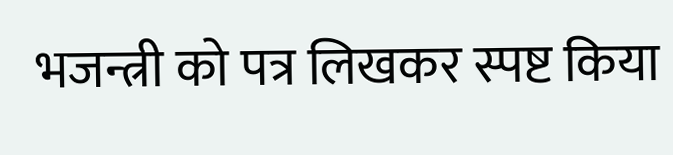भजन्त्री को पत्र लिखकर स्पष्ट किया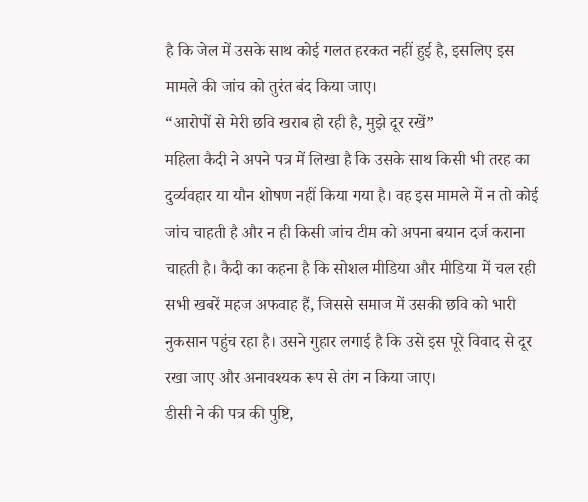है कि जेल में उसके साथ कोई गलत हरकत नहीं हुई है, इसलिए इस मामले की जांच को तुरंत बंद किया जाए।
“आरोपों से मेरी छवि खराब हो रही है, मुझे दूर रखें”
महिला कैदी ने अपने पत्र में लिखा है कि उसके साथ किसी भी तरह का दुर्व्यवहार या यौन शोषण नहीं किया गया है। वह इस मामले में न तो कोई जांच चाहती है और न ही किसी जांच टीम को अपना बयान दर्ज कराना चाहती है। कैदी का कहना है कि सोशल मीडिया और मीडिया में चल रही सभी खबरें महज अफवाह हैं, जिससे समाज में उसकी छवि को भारी नुकसान पहुंच रहा है। उसने गुहार लगाई है कि उसे इस पूरे विवाद से दूर रखा जाए और अनावश्यक रूप से तंग न किया जाए।
डीसी ने की पत्र की पुष्टि,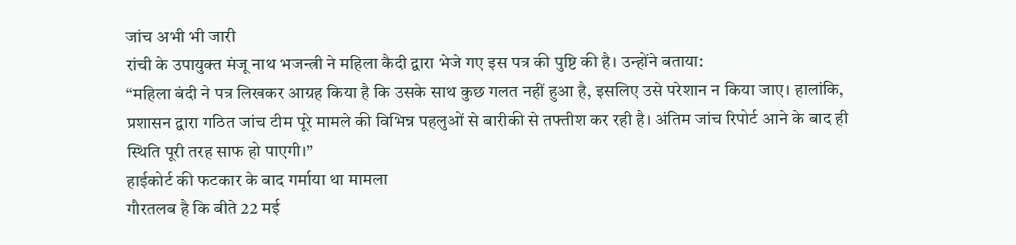जांच अभी भी जारी
रांची के उपायुक्त मंजू नाथ भजन्त्री ने महिला कैदी द्वारा भेजे गए इस पत्र की पुष्टि की है। उन्होंने बताया:
“महिला बंदी ने पत्र लिखकर आग्रह किया है कि उसके साथ कुछ गलत नहीं हुआ है, इसलिए उसे परेशान न किया जाए। हालांकि, प्रशासन द्वारा गठित जांच टीम पूरे मामले की विभिन्न पहलुओं से बारीकी से तफ्तीश कर रही है। अंतिम जांच रिपोर्ट आने के बाद ही स्थिति पूरी तरह साफ हो पाएगी।”
हाईकोर्ट की फटकार के बाद गर्माया था मामला
गौरतलब है कि बीते 22 मई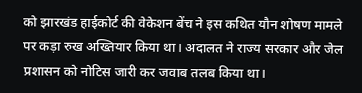को झारखंड हाईकोर्ट की वेकेशन बेंच ने इस कथित यौन शोषण मामले पर कड़ा रुख अख्तियार किया था। अदालत ने राज्य सरकार और जेल प्रशासन को नोटिस जारी कर जवाब तलब किया था।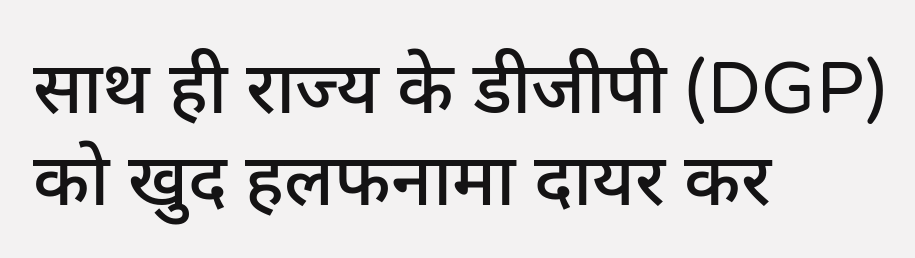साथ ही राज्य के डीजीपी (DGP) को खुद हलफनामा दायर कर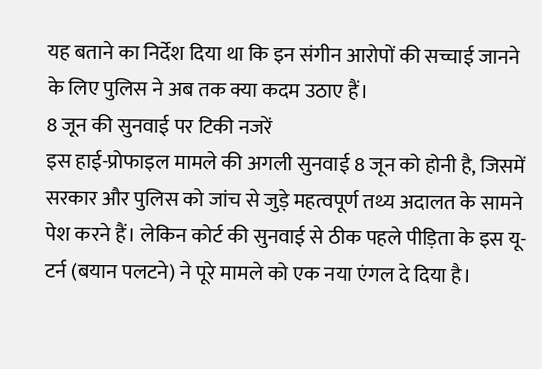यह बताने का निर्देश दिया था कि इन संगीन आरोपों की सच्चाई जानने के लिए पुलिस ने अब तक क्या कदम उठाए हैं।
8 जून की सुनवाई पर टिकी नजरें
इस हाई-प्रोफाइल मामले की अगली सुनवाई 8 जून को होनी है, जिसमें सरकार और पुलिस को जांच से जुड़े महत्वपूर्ण तथ्य अदालत के सामने पेश करने हैं। लेकिन कोर्ट की सुनवाई से ठीक पहले पीड़िता के इस यू-टर्न (बयान पलटने) ने पूरे मामले को एक नया एंगल दे दिया है।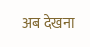अब देखना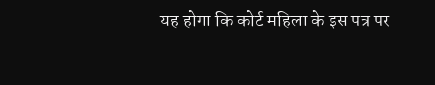यह होगा कि कोर्ट महिला के इस पत्र पर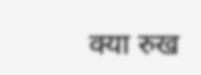क्या रुख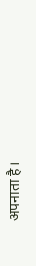अपनाता है।